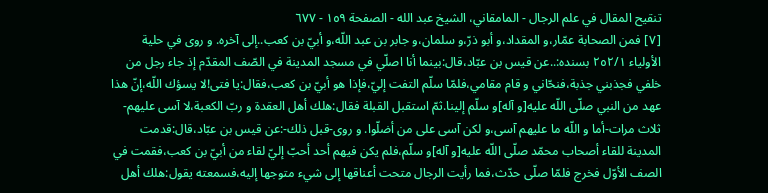تنقيح المقال في علم الرجال - المامقاني، الشيخ عبد الله - الصفحة ١٥٩ - ٦٧٧
[٧] فمن الصحابة عمّار،و المقداد،و أبو ذرّ،و سلمان،و جابر بن عبد اللّه،و أبيّ بن كعب..إلى آخره. و روى في حلية الأولياء ٢٥٢/١ بسنده:..عن قيس بن عبّاد،قال:بينما أنا اصلّي في مسجد المدينة في الصّف المقدّم إذ جاء رجل من خلفي فجذبني جذبة،فنحّاني و قام مقامي،فلمّا سلّم التفت إليّ،فإذا هو أبيّ بن كعب،فقال:يا فتى!لا يسؤك اللّه،إنّ هذا عهد من النبي صلّى اللّه عليه[و آله]و سلّم إلينا.ثمّ استقبل القبلة فقال:هلك أهل العقدة و ربّ الكعبة،لا آسى عليهم-ثلاث مرات-أما و اللّه ما عليهم آسى،و لكن آسى على من أضلّوا. و روى-قبل ذلك-:عن قيس بن عبّاد،قال:قدمت المدينة للقاء أصحاب محمّد صلّى اللّه عليه[و آله]و سلّم،فلم يكن فيهم أحد أحبّ إليّ لقاء من أبيّ بن كعب،فقمت في الصف الأوّل فخرج فلمّا صلّى حدّث،فما رأيت الرجال متحت أعناقها إلى شيء متوجها إليه،فسمعته يقول:هلك أهل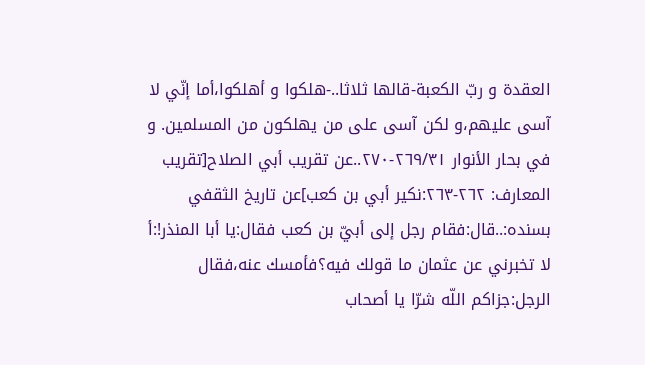العقدة و ربّ الكعبة-قالها ثلاثا..-هلكوا و أهلكوا،أما إنّي لا آسى عليهم،و لكن آسى على من يهلكون من المسلمين. و في بحار الأنوار ٢٦٩/٣١-٢٧٠..عن تقريب أبي الصلاح[تقريب المعارف: ٢٦٢-٢٦٣:نكير أبي بن كعب]عن تاريخ الثقفي بسنده:..قال:فقام رجل إلى أبيّ بن كعب فقال:يا أبا المنذر!:أ لا تخبرني عن عثمان ما قولك فيه؟فأمسك عنه،فقال الرجل:جزاكم اللّه شرّا يا أصحاب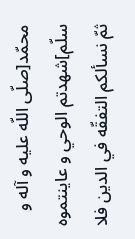محمّد[صلّى اللّه عليه و آله و سلّم]شهدتم الوحي و عاينتموه ثمّ نسألكم التفقّه في الدين فلا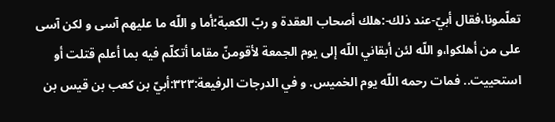تعلّمونا،فقال أبيّ-عند ذلك-:هلك أصحاب العقدة و ربّ الكعبة؛أما و اللّه ما عليهم آسى و لكن آسى على من أهلكوا،و اللّه لئن أبقاني اللّه إلى يوم الجمعة لأقومنّ مقاما أتكلّم فيه بما أعلم قتلت أو استحييت.. فمات رحمه اللّه يوم الخميس. و في الدرجات الرفيعة:٣٢٣:أبيّ بن كعب بن قيس بن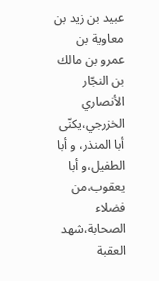عبيد بن زيد بن معاوية بن عمرو بن مالك بن النجّار الأنصاري الخزرجي،يكنّى أبا المنذر، و أبا الطفيل،و أبا يعقوب،من فضلاء الصحابة،شهد العقبة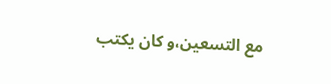مع التسعين،و كان يكتب